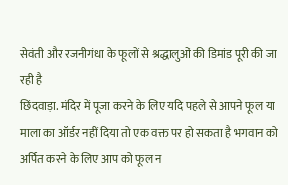सेवंती और रजनीगंधा के फूलों से श्रद्धालुओं की डिमांड पूरी की जा रही है
छिंदवाड़ा. मंदिर में पूजा करने के लिए यदि पहले से आपने फूल या माला का ऑर्डर नहीं दिया तो एक वक्त पर हो सकता है भगवान को अर्पित करने के लिए आप को फूल न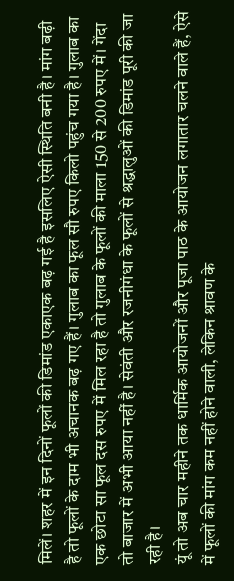मिलें। शहर में इन दिनों फूलों की डिमांड एकाएक बढ़ गई है इसलिए ऐसी स्थिति बनी है। मांग बढ़ी है तो फूलों के दाम भी अचानक बढ़ गए हैं। गुलाब का फूल सौ रुपए किलो पहुंच गया है। गुलाब का एक छोटा सा फूल दस रुपए में मिल रहा है तो गुलाब के फूलों की माला 150 से 200 रुपए में। गेंदा तो बाजार में अभी आया नहीं है। सेवंती और रजनीगंधा के फूलों से श्रद्धालुओं की डिमांड पूरी की जा रही है।
यूं तो अब चार महीने तक धार्मिक आयोजनों और पूजा पाठ के आयोजन लगातार चलने वाले हैं, ऐसे में फूलों की मांग कम नहीं होने वाली, लेकिन श्रावण के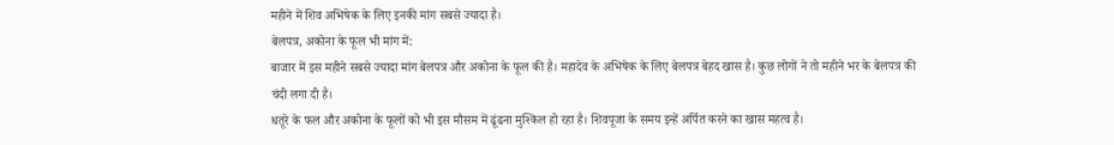महीने में शिव अभिषेक के लिए इनकी मांग सबसे ज्यादा है।
बेलपत्र, अकोना के फूल भी मांग में:
बाजार में इस महीने सबसे ज्यादा मांग बेलपत्र और अकोना के फूल की है। महादेव के अभिषेक के लिए बेलपत्र बेहद खास है। कुछ लोगों ने तो महीने भर के बेलपत्र की चंदी लगा दी है।
धतूरे के फल और अकोना के फूलों को भी इस मौसम में ढूंढना मुश्किल हो रहा है। शिवपूजा के समय इन्हें अर्पित करने का खास महत्व है।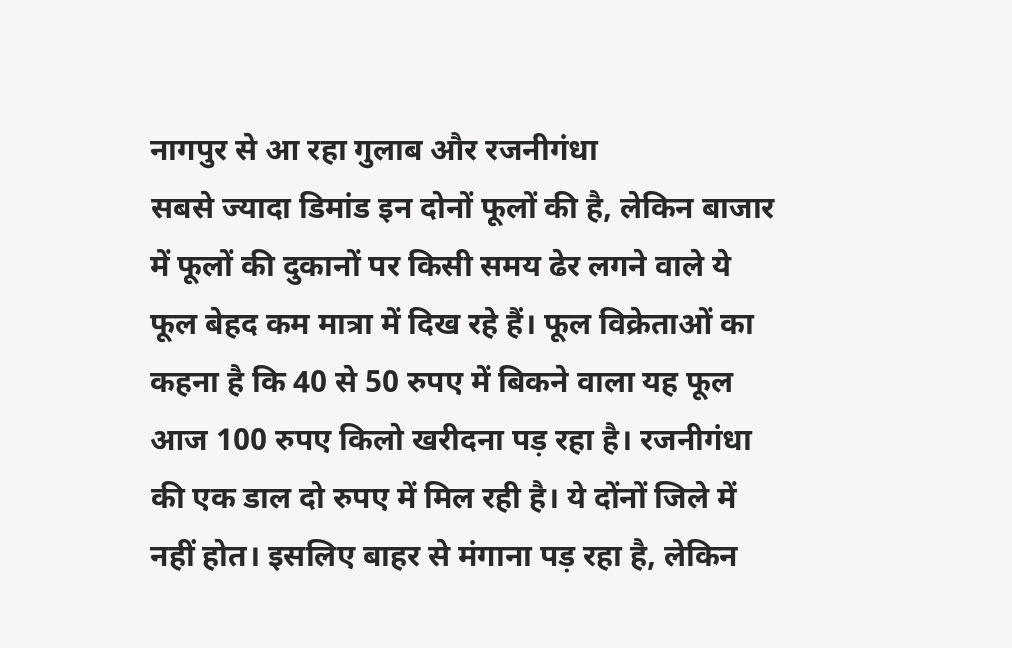नागपुर से आ रहा गुलाब और रजनीगंधा
सबसे ज्यादा डिमांड इन दोनों फूलों की है, लेकिन बाजार में फूलों की दुकानों पर किसी समय ढेर लगने वाले ये फूल बेहद कम मात्रा में दिख रहे हैं। फूल विक्रेताओं का कहना है कि 40 से 50 रुपए में बिकने वाला यह फूल आज 100 रुपए किलो खरीदना पड़ रहा है। रजनीगंधा की एक डाल दो रुपए में मिल रही है। ये दोंनों जिले में नहीं होत। इसलिए बाहर से मंगाना पड़ रहा है, लेकिन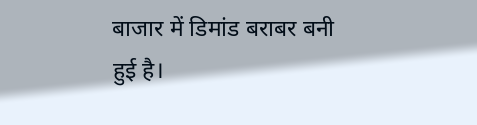बाजार में डिमांड बराबर बनी हुई है।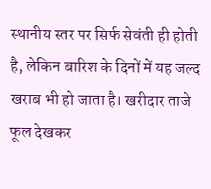स्थानीय स्तर पर सिर्फ सेवंती ही होती है, लेकिन बारिश के दिनों में यह जल्द खराब भी हो जाता है। खरीदार ताजे फूल देखकर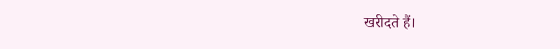खरीदते हैं।